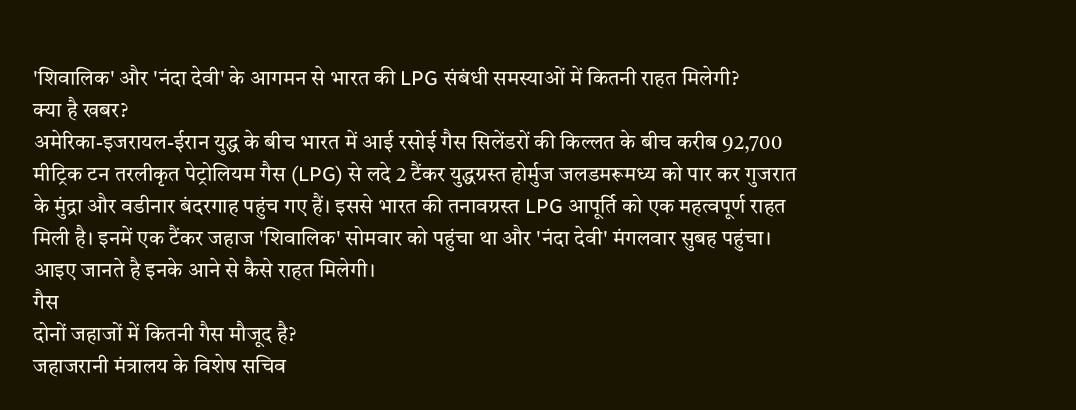'शिवालिक' और 'नंदा देवी' के आगमन से भारत की LPG संबंधी समस्याओं में कितनी राहत मिलेगी?
क्या है खबर?
अमेरिका-इजरायल-ईरान युद्ध के बीच भारत में आई रसोई गैस सिलेंडरों की किल्लत के बीच करीब 92,700 मीट्रिक टन तरलीकृत पेट्रोलियम गैस (LPG) से लदे 2 टैंकर युद्धग्रस्त होर्मुज जलडमरूमध्य को पार कर गुजरात के मुंद्रा और वडीनार बंदरगाह पहुंच गए हैं। इससे भारत की तनावग्रस्त LPG आपूर्ति को एक महत्वपूर्ण राहत मिली है। इनमें एक टैंकर जहाज 'शिवालिक' सोमवार को पहुंचा था और 'नंदा देवी' मंगलवार सुबह पहुंचा। आइए जानते है इनके आने से कैसे राहत मिलेगी।
गैस
दोनों जहाजों में कितनी गैस मौजूद है?
जहाजरानी मंत्रालय के विशेष सचिव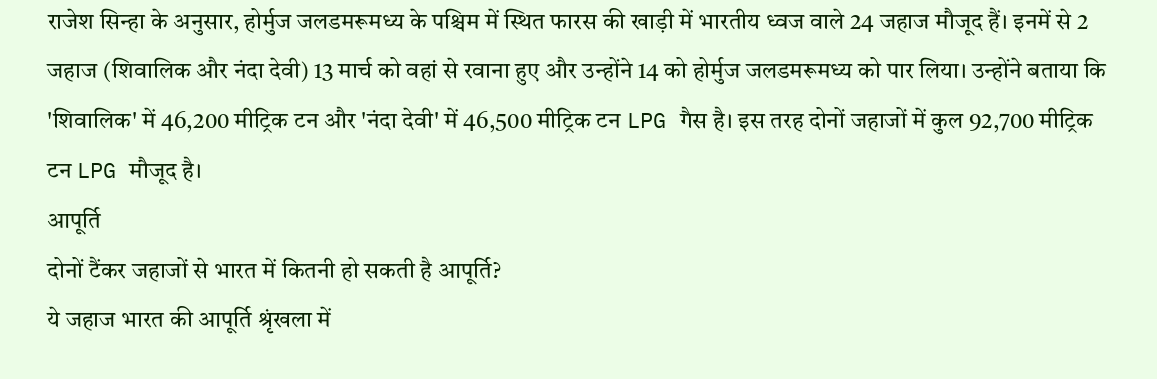राजेश सिन्हा के अनुसार, होर्मुज जलडमरूमध्य के पश्चिम में स्थित फारस की खाड़ी में भारतीय ध्वज वाले 24 जहाज मौजूद हैं। इनमें से 2 जहाज (शिवालिक और नंदा देवी) 13 मार्च को वहां से रवाना हुए और उन्होंने 14 को होर्मुज जलडमरूमध्य को पार लिया। उन्होंने बताया कि 'शिवालिक' में 46,200 मीट्रिक टन और 'नंदा देवी' में 46,500 मीट्रिक टन LPG गैस है। इस तरह दोनों जहाजों में कुल 92,700 मीट्रिक टन LPG मौजूद है।
आपूर्ति
दोनों टैंकर जहाजों से भारत में कितनी हो सकती है आपूर्ति?
ये जहाज भारत की आपूर्ति श्रृंखला में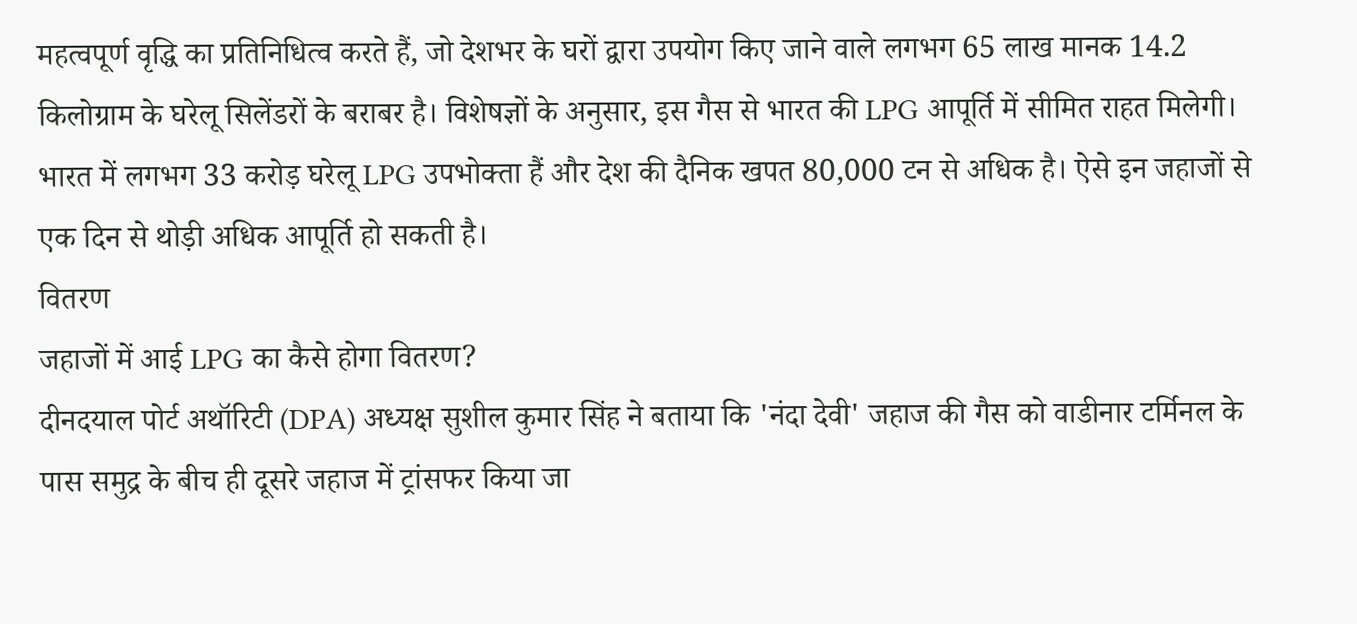महत्वपूर्ण वृद्धि का प्रतिनिधित्व करते हैं, जो देशभर के घरों द्वारा उपयोग किए जाने वाले लगभग 65 लाख मानक 14.2 किलोग्राम के घरेलू सिलेंडरों के बराबर है। विशेषज्ञों के अनुसार, इस गैस से भारत की LPG आपूर्ति में सीमित राहत मिलेगी। भारत में लगभग 33 करोड़ घरेलू LPG उपभोक्ता हैं और देश की दैनिक खपत 80,000 टन से अधिक है। ऐसे इन जहाजों से एक दिन से थोड़ी अधिक आपूर्ति हो सकती है।
वितरण
जहाजों में आई LPG का कैसे होगा वितरण?
दीनदयाल पोर्ट अथॉरिटी (DPA) अध्यक्ष सुशील कुमार सिंह ने बताया कि 'नंदा देवी' जहाज की गैस को वाडीनार टर्मिनल के पास समुद्र के बीच ही दूसरे जहाज में ट्रांसफर किया जा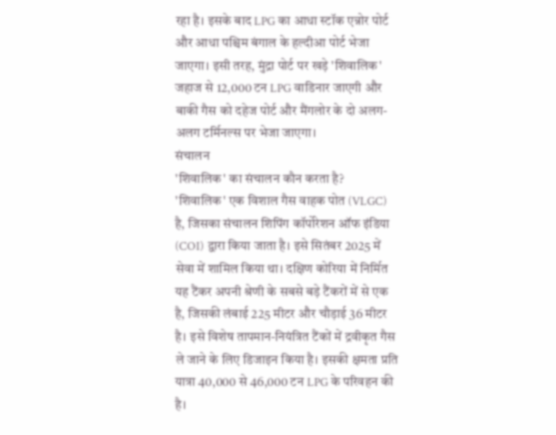रहा है। इसके बाद LPG का आधा स्टॉक एन्नोर पोर्ट और आधा पश्चिम बंगाल के हल्दीआ पोर्ट भेजा जाएगा। इसी तरह, मुंद्रा पोर्ट पर खड़े 'शिवालिक' जहाज से 12,000 टन LPG वाडिनार जाएगी और बाकी गैस को दहेज पोर्ट और मैंगलोर के दो अलग-अलग टर्मिनल्स पर भेजा जाएगा।
संचालन
'शिवालिक' का संचालन कौन करता है?
'शिवालिक' एक विशाल गैस वाहक पोत (VLGC) है, जिसका संचालन शिपिंग कॉर्पोरेशन ऑफ इंडिया (COI) द्वारा किया जाता है। इसे सितंबर 2025 में सेवा में शामिल किया था। दक्षिण कोरिया में निर्मित यह टैंकर अपनी श्रेणी के सबसे बड़े टैंकरों में से एक है, जिसकी लंबाई 225 मीटर और चौड़ाई 36 मीटर है। इसे विशेष तापमान-नियंत्रित टैंकों में द्रवीकृत गैस ले जाने के लिए डिजाइन किया है। इसकी क्षमता प्रति यात्रा 40,000 से 46,000 टन LPG के परिवहन की है।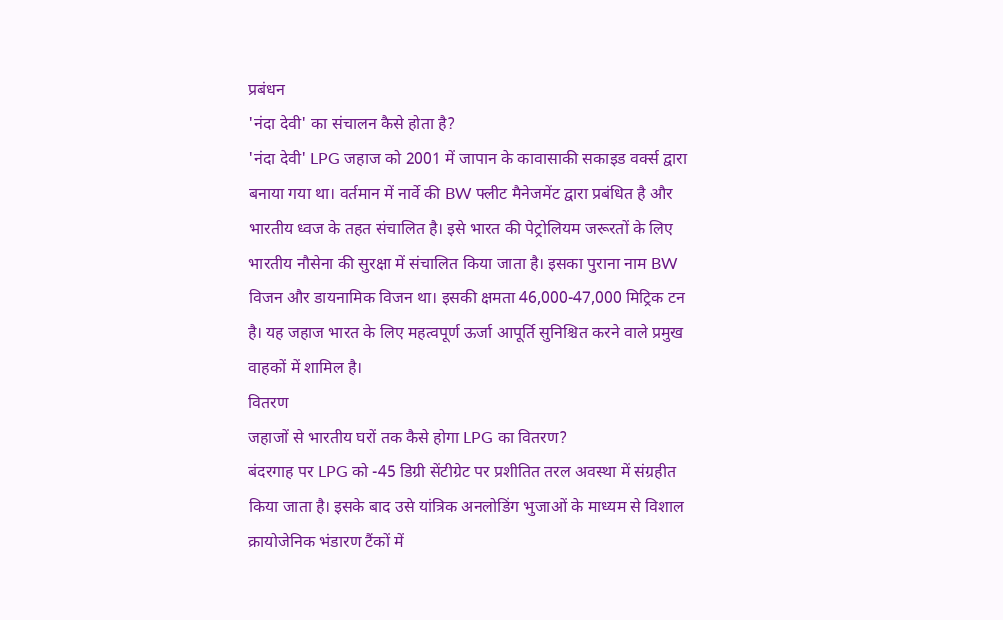प्रबंधन
'नंदा देवी' का संचालन कैसे होता है?
'नंदा देवी' LPG जहाज को 2001 में जापान के कावासाकी सकाइड वर्क्स द्वारा बनाया गया था। वर्तमान में नार्वे की BW फ्लीट मैनेजमेंट द्वारा प्रबंधित है और भारतीय ध्वज के तहत संचालित है। इसे भारत की पेट्रोलियम जरूरतों के लिए भारतीय नौसेना की सुरक्षा में संचालित किया जाता है। इसका पुराना नाम BW विजन और डायनामिक विजन था। इसकी क्षमता 46,000-47,000 मिट्रिक टन है। यह जहाज भारत के लिए महत्वपूर्ण ऊर्जा आपूर्ति सुनिश्चित करने वाले प्रमुख वाहकों में शामिल है।
वितरण
जहाजों से भारतीय घरों तक कैसे होगा LPG का वितरण?
बंदरगाह पर LPG को -45 डिग्री सेंटीग्रेट पर प्रशीतित तरल अवस्था में संग्रहीत किया जाता है। इसके बाद उसे यांत्रिक अनलोडिंग भुजाओं के माध्यम से विशाल क्रायोजेनिक भंडारण टैंकों में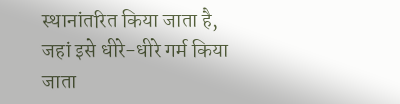स्थानांतरित किया जाता है, जहां इसे धीरे-धीरे गर्म किया जाता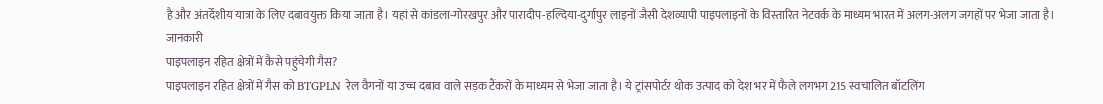है और अंतर्देशीय यात्रा के लिए दबावयुक्त किया जाता है। यहां से कांडला-गोरखपुर और पारादीप-हल्दिया-दुर्गापुर लाइनों जैसी देशव्यापी पाइपलाइनों के विस्तारित नेटवर्क के माध्यम भारत में अलग-अलग जगहों पर भेजा जाता है।
जानकारी
पाइपलाइन रहित क्षेत्रों में कैसे पहुंचेगी गैस?
पाइपलाइन रहित क्षेत्रों में गैस को BTGPLN रेल वैगनों या उच्च दबाव वाले सड़क टैंकरों के माध्यम से भेजा जाता है। ये ट्रांसपोर्टर थोक उत्पाद को देश भर में फैले लगभग 215 स्वचालित बॉटलिंग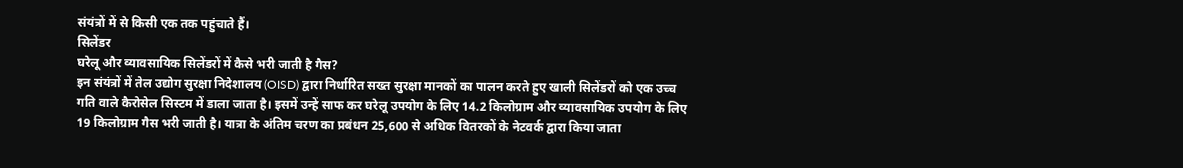संयंत्रों में से किसी एक तक पहुंचाते हैं।
सिलेंडर
घरेलू और व्यावसायिक सिलेंडरों में कैसे भरी जाती है गैस?
इन संयंत्रों में तेल उद्योग सुरक्षा निदेशालय (OISD) द्वारा निर्धारित सख्त सुरक्षा मानकों का पालन करते हुए खाली सिलेंडरों को एक उच्च गति वाले कैरोसेल सिस्टम में डाला जाता है। इसमें उन्हें साफ कर घरेलू उपयोग के लिए 14.2 किलोग्राम और व्यावसायिक उपयोग के लिए 19 किलोग्राम गैस भरी जाती है। यात्रा के अंतिम चरण का प्रबंधन 25,600 से अधिक वितरकों के नेटवर्क द्वारा किया जाता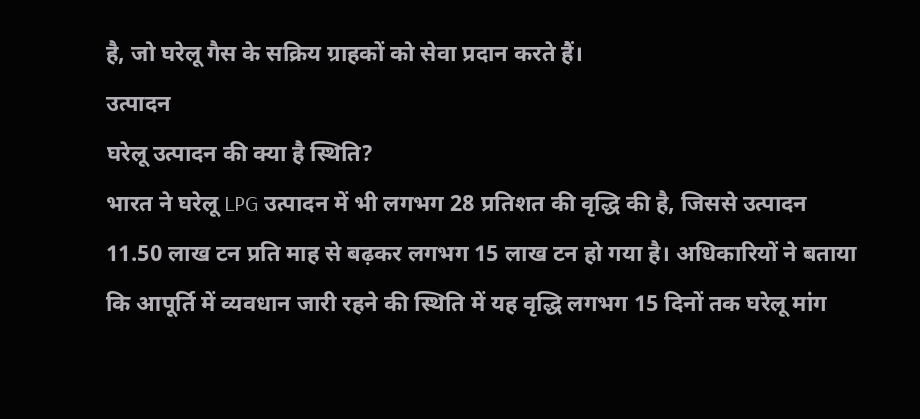है, जो घरेलू गैस के सक्रिय ग्राहकों को सेवा प्रदान करते हैं।
उत्पादन
घरेलू उत्पादन की क्या है स्थिति?
भारत ने घरेलू LPG उत्पादन में भी लगभग 28 प्रतिशत की वृद्धि की है, जिससे उत्पादन 11.50 लाख टन प्रति माह से बढ़कर लगभग 15 लाख टन हो गया है। अधिकारियों ने बताया कि आपूर्ति में व्यवधान जारी रहने की स्थिति में यह वृद्धि लगभग 15 दिनों तक घरेलू मांग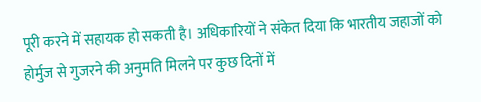पूरी करने में सहायक हो सकती है। अधिकारियों ने संकेत दिया कि भारतीय जहाजों को होर्मुज से गुजरने की अनुमति मिलने पर कुछ दिनों में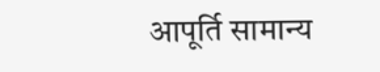आपूर्ति सामान्य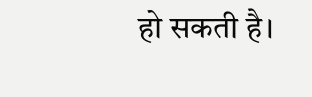हो सकती है।